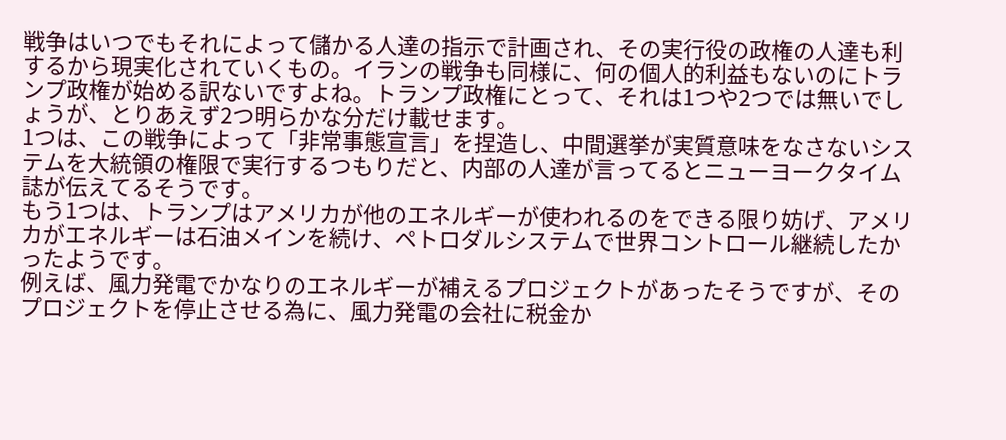戦争はいつでもそれによって儲かる人達の指示で計画され、その実行役の政権の人達も利するから現実化されていくもの。イランの戦争も同様に、何の個人的利益もないのにトランプ政権が始める訳ないですよね。トランプ政権にとって、それは1つや2つでは無いでしょうが、とりあえず2つ明らかな分だけ載せます。
1つは、この戦争によって「非常事態宣言」を捏造し、中間選挙が実質意味をなさないシステムを大統領の権限で実行するつもりだと、内部の人達が言ってるとニューヨークタイム誌が伝えてるそうです。
もう1つは、トランプはアメリカが他のエネルギーが使われるのをできる限り妨げ、アメリカがエネルギーは石油メインを続け、ペトロダルシステムで世界コントロール継続したかったようです。
例えば、風力発電でかなりのエネルギーが補えるプロジェクトがあったそうですが、そのプロジェクトを停止させる為に、風力発電の会社に税金か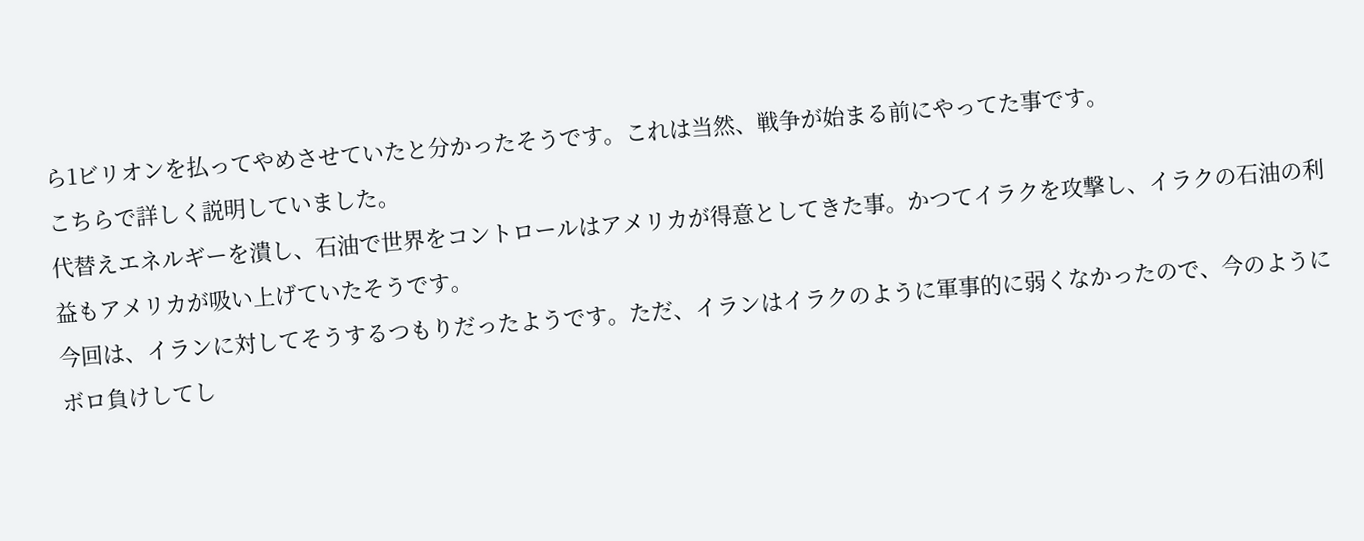ら1ビリオンを払ってやめさせていたと分かったそうです。これは当然、戦争が始まる前にやってた事です。
こちらで詳しく説明していました。
代替えエネルギーを潰し、石油で世界をコントロールはアメリカが得意としてきた事。かつてイラクを攻撃し、イラクの石油の利益もアメリカが吸い上げていたそうです。
今回は、イランに対してそうするつもりだったようです。ただ、イランはイラクのように軍事的に弱くなかったので、今のようにボロ負けしてし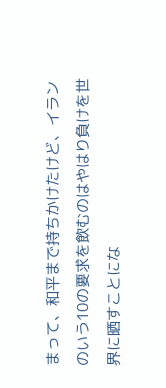まって、和平まで持ちかけたけど、イランのいう10の要求を飲むのはやはり負けを世界に晒すことにな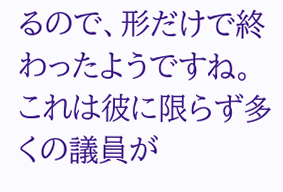るので、形だけで終わったようですね。
これは彼に限らず多くの議員が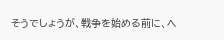そうでしょうが、戦争を始める前に、ヘ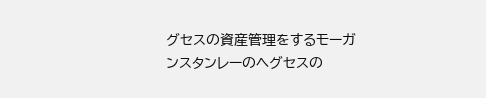グセスの資産管理をするモーガンスタンレーのヘグセスの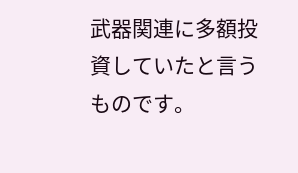武器関連に多額投資していたと言うものです。